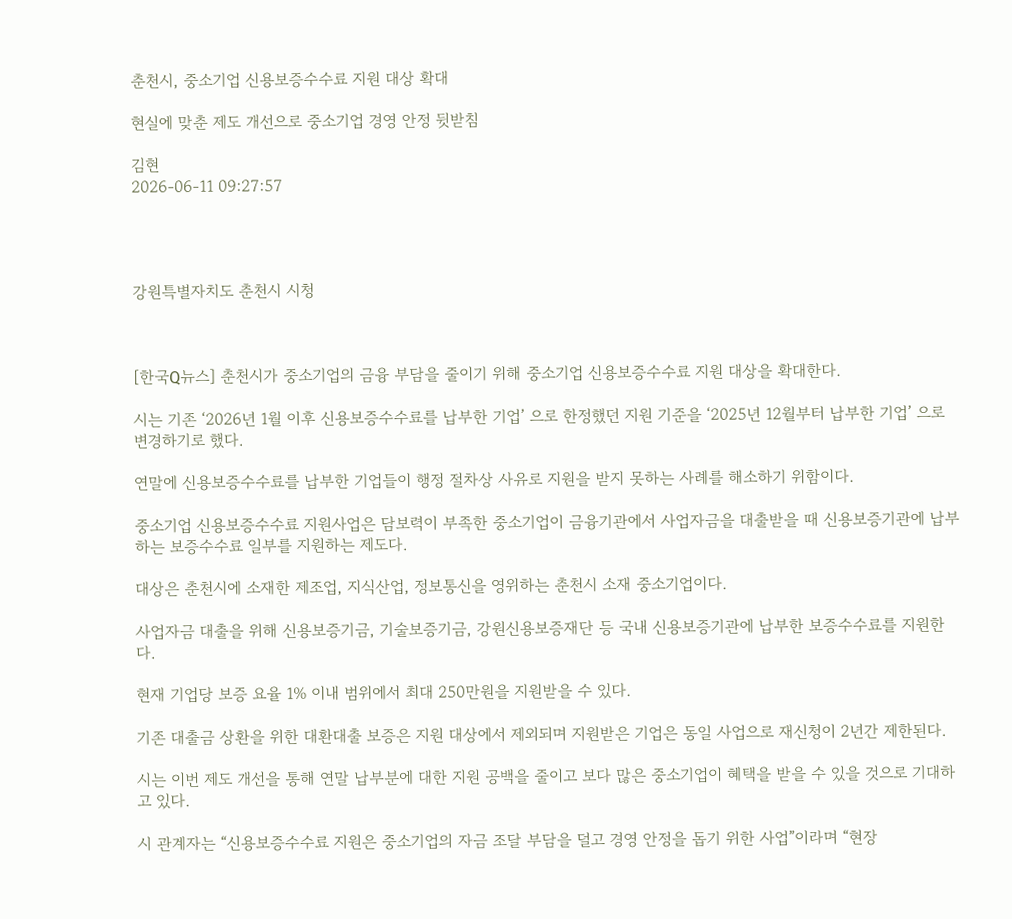춘천시, 중소기업 신용보증수수료 지원 대상 확대

현실에 맞춘 제도 개선으로 중소기업 경영 안정 뒷받침

김현
2026-06-11 09:27:57




강원특별자치도 춘천시 시청



[한국Q뉴스] 춘천시가 중소기업의 금융 부담을 줄이기 위해 중소기업 신용보증수수료 지원 대상을 확대한다.

시는 기존 ‘2026년 1월 이후 신용보증수수료를 납부한 기업’ 으로 한정했던 지원 기준을 ‘2025년 12월부터 납부한 기업’ 으로 변경하기로 했다.

연말에 신용보증수수료를 납부한 기업들이 행정 절차상 사유로 지원을 받지 못하는 사례를 해소하기 위함이다.

중소기업 신용보증수수료 지원사업은 담보력이 부족한 중소기업이 금융기관에서 사업자금을 대출받을 때 신용보증기관에 납부하는 보증수수료 일부를 지원하는 제도다.

대상은 춘천시에 소재한 제조업, 지식산업, 정보통신을 영위하는 춘천시 소재 중소기업이다.

사업자금 대출을 위해 신용보증기금, 기술보증기금, 강원신용보증재단 등 국내 신용보증기관에 납부한 보증수수료를 지원한다.

현재 기업당 보증 요율 1% 이내 범위에서 최대 250만원을 지원받을 수 있다.

기존 대출금 상환을 위한 대환대출 보증은 지원 대상에서 제외되며 지원받은 기업은 동일 사업으로 재신청이 2년간 제한된다.

시는 이번 제도 개선을 통해 연말 납부분에 대한 지원 공백을 줄이고 보다 많은 중소기업이 혜택을 받을 수 있을 것으로 기대하고 있다.

시 관계자는 “신용보증수수료 지원은 중소기업의 자금 조달 부담을 덜고 경영 안정을 돕기 위한 사업”이라며 “현장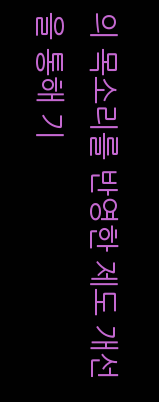의 목소리를 반영한 제도 개선을 통해 기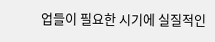업들이 필요한 시기에 실질적인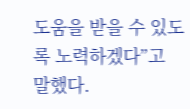도움을 받을 수 있도록 노력하겠다”고 말했다.